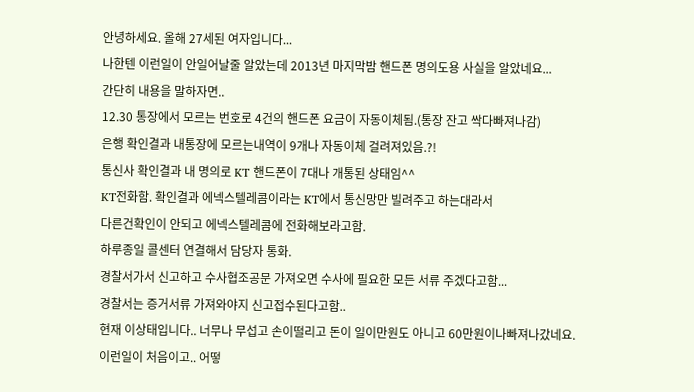안녕하세요. 올해 27세된 여자입니다...
나한텐 이런일이 안일어날줄 알았는데 2013년 마지막밤 핸드폰 명의도용 사실을 알았네요...
간단히 내용을 말하자면..
12.30 통장에서 모르는 번호로 4건의 핸드폰 요금이 자동이체됨.(통장 잔고 싹다빠져나감)
은행 확인결과 내통장에 모르는내역이 9개나 자동이체 걸려져있음.?!
통신사 확인결과 내 명의로 KT 핸드폰이 7대나 개통된 상태임^^
KT전화함. 확인결과 에넥스텔레콤이라는 KT에서 통신망만 빌려주고 하는대라서
다른건확인이 안되고 에넥스텔레콤에 전화해보라고함.
하루종일 콜센터 연결해서 담당자 통화.
경찰서가서 신고하고 수사협조공문 가져오면 수사에 필요한 모든 서류 주겠다고함...
경찰서는 증거서류 가져와야지 신고접수된다고함..
현재 이상태입니다.. 너무나 무섭고 손이떨리고 돈이 일이만원도 아니고 60만원이나빠져나갔네요.
이런일이 처음이고.. 어떻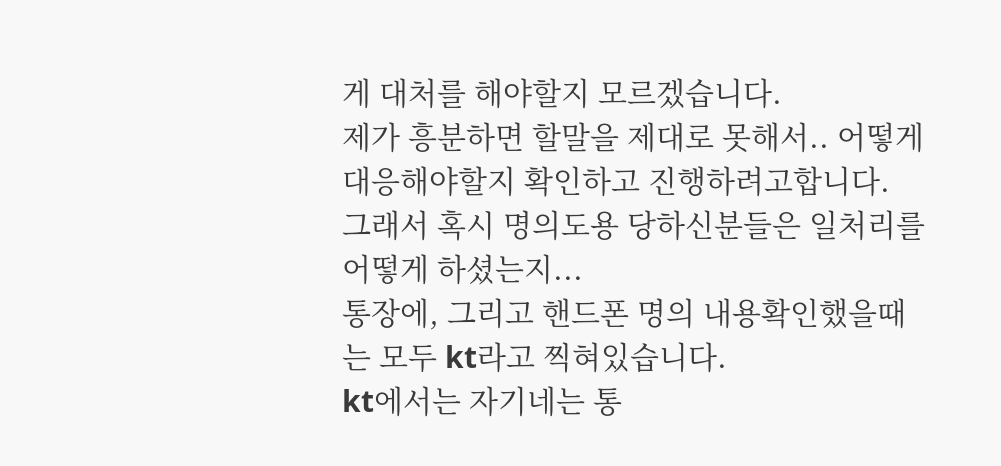게 대처를 해야할지 모르겠습니다.
제가 흥분하면 할말을 제대로 못해서.. 어떻게 대응해야할지 확인하고 진행하려고합니다.
그래서 혹시 명의도용 당하신분들은 일처리를 어떻게 하셨는지...
통장에, 그리고 핸드폰 명의 내용확인했을때는 모두 kt라고 찍혀있습니다.
kt에서는 자기네는 통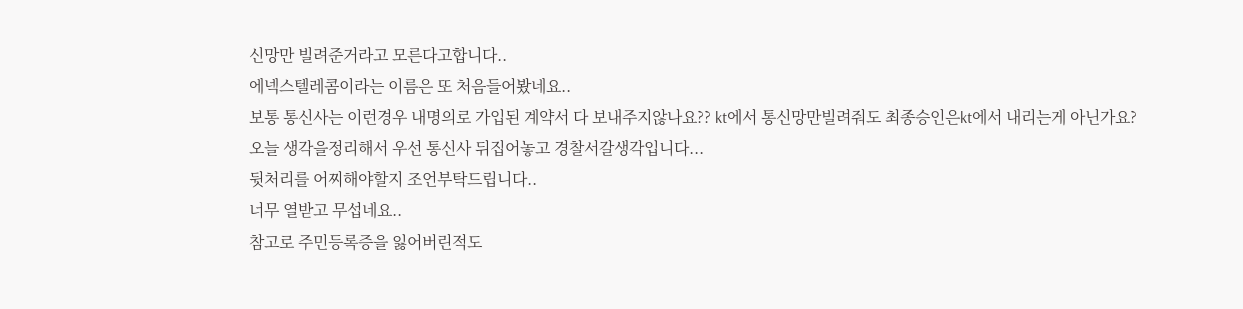신망만 빌려준거라고 모른다고합니다..
에넥스텔레콤이라는 이름은 또 처음들어봤네요..
보통 통신사는 이런경우 내명의로 가입된 계약서 다 보내주지않나요?? kt에서 통신망만빌려줘도 최종승인은kt에서 내리는게 아닌가요?
오늘 생각을정리해서 우선 통신사 뒤집어놓고 경찰서갈생각입니다...
뒷처리를 어찌해야할지 조언부탁드립니다..
너무 열받고 무섭네요..
참고로 주민등록증을 잃어버린적도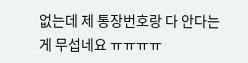없는데 제 통장번호랑 다 안다는게 무섭네요 ㅠㅠㅠㅠ